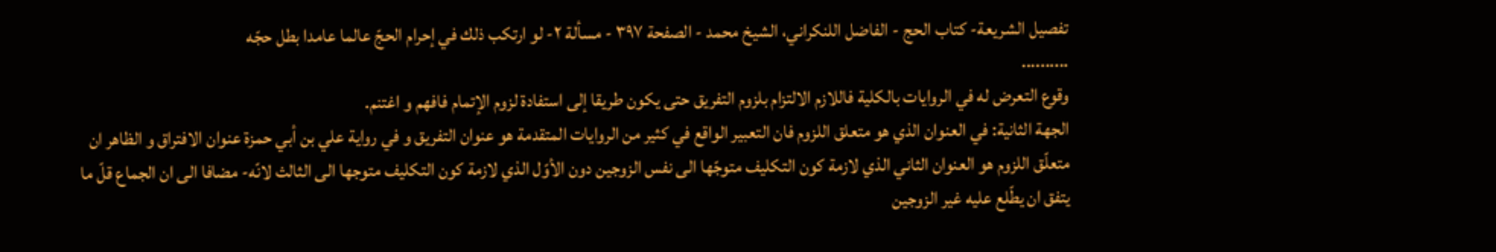تفصيل الشريعة- كتاب الحج - الفاضل اللنكراني، الشيخ محمد - الصفحة ٣٩٧ - مسألة ٢- لو ارتكب ذلك في إحرام الحجّ عالما عامدا بطل حجّه
..........
وقوع التعرض له في الروايات بالكلية فاللازم الالتزام بلزوم التفريق حتى يكون طريقا إلى استفادة لزوم الإتمام فافهم و اغتنم.
الجهة الثانية: في العنوان الذي هو متعلق اللزوم فان التعبير الواقع في كثير من الروايات المتقدمة هو عنوان التفريق و في رواية علي بن أبي حمزة عنوان الافتراق و الظاهر ان متعلّق اللزوم هو العنوان الثاني الذي لازمة كون التكليف متوجّها الى نفس الزوجين دون الأوّل الذي لازمة كون التكليف متوجها الى الثالث لانّه- مضافا الى ان الجماع قلّ ما يتفق ان يطّلع عليه غير الزوجين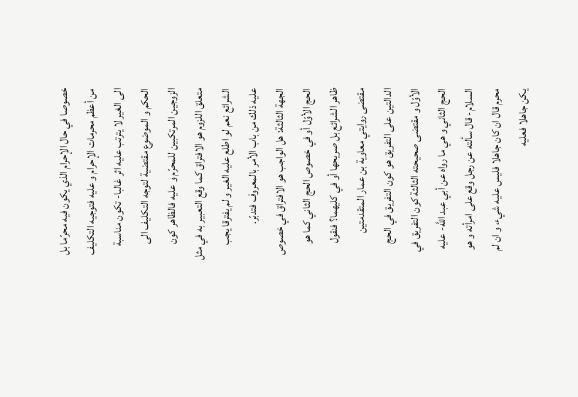خصوصا في حال الإحرام الذي يكون فيه محرّما بل من أعظم محرمات الإحرام و عليه فتوجيه التكليف الى الغير لا يترتب عليه اثر غالبا- تكون مناسبة الحكم و الموضوع مقتضية لتوجه التكليف الى الزوجين المرتكبين للمحرّم و عليه فالظاهر كون متعلق اللزوم هو الافتراق كما وقع التعبير به في مثل الشرائع نعم لو اطلع عليه الغير و لم يفترقا يجب عليه ذلك من باب الأمر بالمعروف فتدبّر.
الجهة الثالثة: هل الواجب هو الافتراق في خصوص الحج الأوّل أو في خصوص الحج الثاني كما هو ظاهر الشرائع بل صريحها أو في كليهما؟ فنقول مقتضى روايتي معاوية بن عمار المتقدمتين الدالتين على التفريق هو كون التفريق في الحج الأوّل و مقتضى صحيحته الثالثة كون التفريق في الحج الثاني و هي ما رواه عن أبي عبد اللَّه- عليه السلام- قال سألته عن رجل وقع على امرأته و هو محرم قال ان كان جاهلا فليس عليه شيء، و ان لم يكن جاهلا فعليه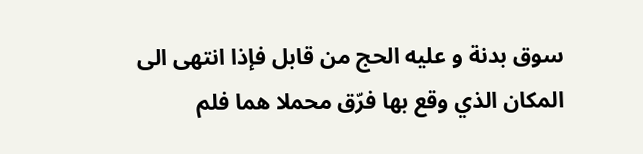سوق بدنة و عليه الحج من قابل فإذا انتهى الى المكان الذي وقع بها فرّق محملا هما فلم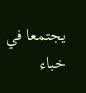يجتمعا في خباء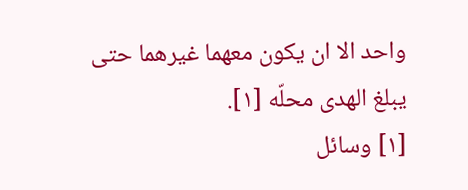واحد الا ان يكون معهما غيرهما حتى يبلغ الهدى محلّه [١].
[١] وسائل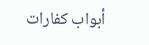أبواب كفارات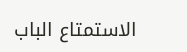الاستمتاع الباب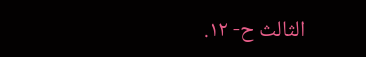الثالث ح- ١٢.